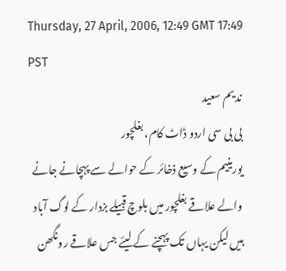Thursday, 27 April, 2006, 12:49 GMT 17:49 PST
ندیم سعید
بی بی سی اردو ڈاٹ کام، بغلچور
یورینیم کے وسیع ذخائر کے حوالے سے پہچانے جانے والے علاقے بغلچور میں بلوچ قبیلے بزدار کے لوگ آباد ہیں لیکن یہاں تک پہچنے کے لیئے جس علاقے رونگھن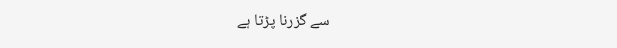سے گزرنا پڑتا ہے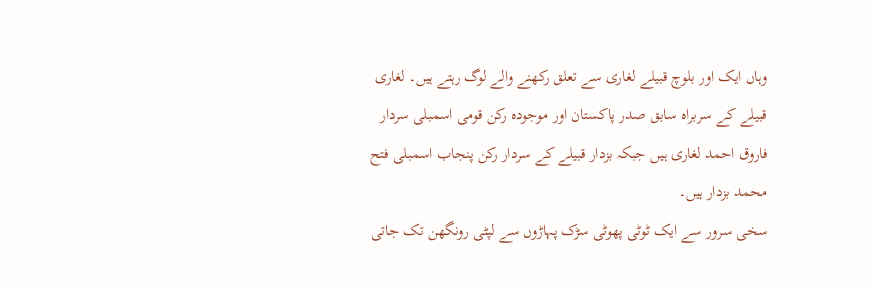وہاں ایک اور بلوچ قبیلے لغاری سے تعلق رکھنے والے لوگ رہتے ہیں۔ لغاری قبیلے کے سربراہ سابق صدر پاکستان اور موجودہ رکن قومی اسمبلی سردار فاروق احمد لغاری ہیں جبکہ بزدار قبیلے کے سردار رکن پنجاب اسمبلی فتح محمد بزدار ہیں۔
سخی سرور سے ایک ٹوٹی پھوٹی سڑک پہاڑوں سے لپٹی رونگھن تک جاتی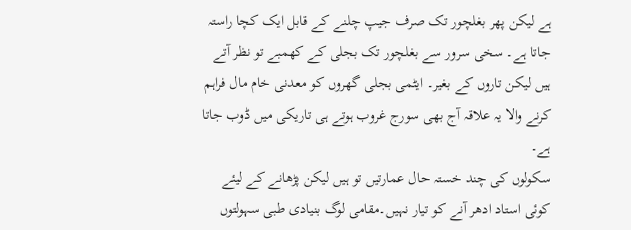ہے لیکن پھر بغلچور تک صرف جیپ چلنے کے قابل ایک کچا راستہ جاتا ہے۔ سخی سرور سے بغلچور تک بجلی کے کھمبے تو نظر آتے ہیں لیکن تاروں کے بغیر۔ ایٹمی بجلی گھروں کو معدنی خام مال فراہم کرنے والا یہ علاقہ آج بھی سورج غروب ہوتے ہی تاریکی میں ڈوب جاتا ہے۔
سکولوں کی چند خستہ حال عمارتیں تو ہیں لیکن پڑھانے کے لیئے کوئی استاد ادھر آنے کو تیار نہیں۔مقامی لوگ بنیادی طبی سہولتوں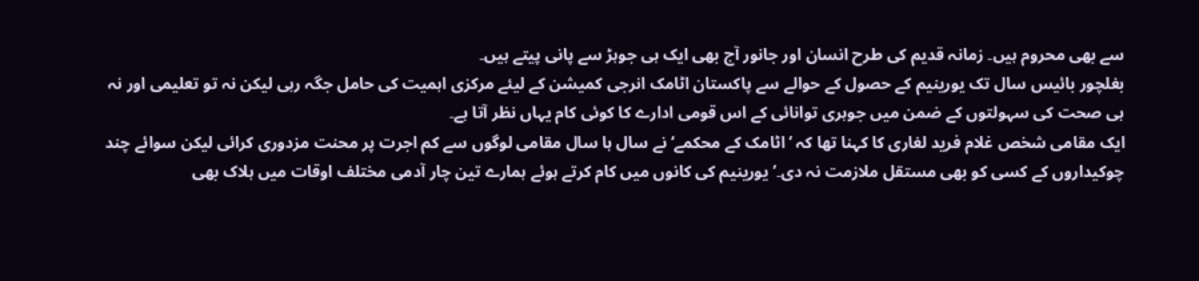سے بھی محروم ہیں۔ زمانہ قدیم کی طرح انسان اور جانور آج بھی ایک ہی جوہڑ سے پانی پیتے ہیں۔
بغلچور بائیس سال تک یورینیم کے حصول کے حوالے سے پاکستان اٹامک انرجی کمیشن کے لیئے مرکزی اہمیت کی حامل جگہ رہی لیکن نہ تو تعلیمی اور نہ ہی صحت کی سہولتوں کے ضمن میں جوہری توانائی کے اس قومی ادارے کا کوئی کام یہاں نظر آتا ہے۔
ایک مقامی شخص غلام فرید لغاری کا کہنا تھا کہ ’اٹامک کے محکمے‘ نے سال ہا سال مقامی لوگوں سے کم اجرت پر محنت مزدوری کرائی لیکن سوائے چند چوکیداروں کے کسی کو بھی مستقل ملازمت نہ دی۔’یورینیم کی کانوں میں کام کرتے ہوئے ہمارے تین چار آدمی مختلف اوقات میں ہلاک بھی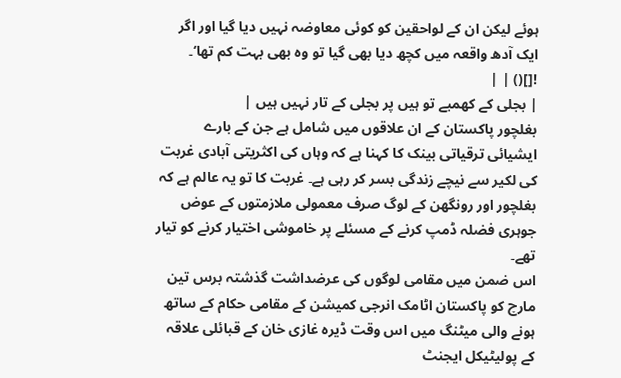ہوئے لیکن ان کے لواحقین کو کوئی معاوضہ نہیں دیا گیا اور اگر ایک آدھ واقعہ میں کچھ دیا بھی گیا تو وہ بھی بہت کم تھا‘۔
![]() | |
| بجلی کے کھمبے تو ہیں پر بجلی کے تار نہیں ہیں |
بغلچور پاکستان کے ان علاقوں میں شامل ہے جن کے بارے ایشیائی ترقیاتی بینک کا کہنا ہے کہ وہاں کی اکثریتی آبادی غربت کی لکیر سے نیچے زندگی بسر کر رہی ہے۔ غربت کا تو یہ عالم ہے کہ بغلچور اور رونگھن کے لوگ صرف معمولی ملازمتوں کے عوض جوہری فضلہ ڈمپ کرنے کے مسئلے پر خاموشی اختیار کرنے کو تیار تھے۔
اس ضمن میں مقامی لوگوں کی عرضداشت گذشتہ برس تین مارچ کو پاکستان اٹامک انرجی کمیشن کے مقامی حکام کے ساتھ ہونے والی میٹنگ میں اس وقت ڈیرہ غازی خان کے قبائلی علاقہ کے پولیٹیکل ایجنٹ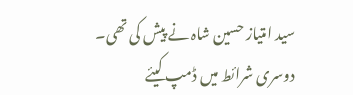سید امتیاز حسین شاہ نے پیش کی تھی۔
دوسری شرائط میں ڈمپ کیئے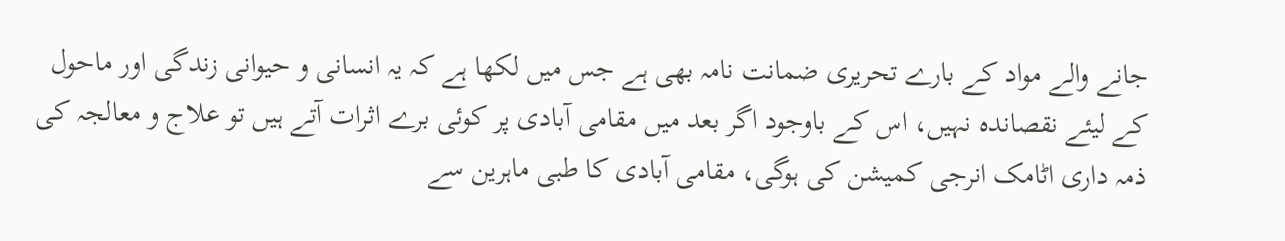جانے والے مواد کے بارے تحریری ضمانت نامہ بھی ہے جس میں لکھا ہے کہ یہ انسانی و حیوانی زندگی اور ماحول کے لیئے نقصاندہ نہیں، اس کے باوجود اگر بعد میں مقامی آبادی پر کوئی برے اثرات آتے ہیں تو علاج و معالجہ کی ذمہ داری اٹامک انرجی کمیشن کی ہوگی، مقامی آبادی کا طبی ماہرین سے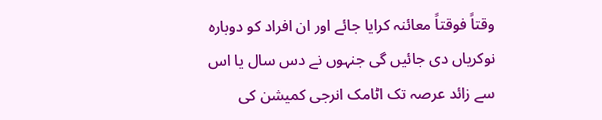وقتاً فوقتاً معائنہ کرایا جائے اور ان افراد کو دوبارہ نوکریاں دی جائیں گی جنہوں نے دس سال یا اس سے زائد عرصہ تک اٹامک انرجی کمیشن کی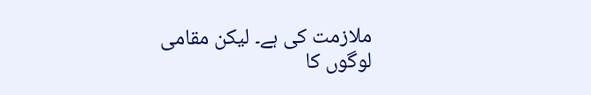ملازمت کی ہے۔ لیکن مقامی لوگوں کا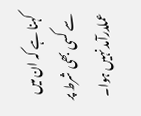کہنا ہے کہ ان میں سے کسی بھی شرط پر عملدرآمد نہیں ہوا۔